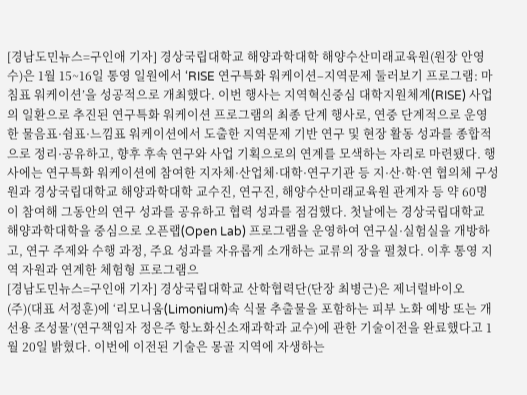[경남도민뉴스=구인애 기자] 경상국립대학교 해양과학대학 해양수산미래교육원(원장 안영수)은 1월 15~16일 통영 일원에서 ‘RISE 연구특화 워케이션–지역문제 둘러보기 프로그램: 마침표 워케이션’을 성공적으로 개최했다. 이번 행사는 지역혁신중심 대학지원체계(RISE) 사업의 일환으로 추진된 연구특화 워케이션 프로그램의 최종 단계 행사로, 연중 단계적으로 운영한 물음표·쉼표·느낌표 워케이션에서 도출한 지역문제 기반 연구 및 현장 활동 성과를 종합적으로 정리·공유하고, 향후 후속 연구와 사업 기획으로의 연계를 모색하는 자리로 마련됐다. 행사에는 연구특화 워케이션에 참여한 지자체·산업체·대학·연구기관 등 지·산·학·연 협의체 구성원과 경상국립대학교 해양과학대학 교수진, 연구진, 해양수산미래교육원 관계자 등 약 60명이 참여해 그동안의 연구 성과를 공유하고 협력 성과를 점검했다. 첫날에는 경상국립대학교 해양과학대학을 중심으로 오픈랩(Open Lab) 프로그램을 운영하여 연구실·실험실을 개방하고, 연구 주제와 수행 과정, 주요 성과를 자유롭게 소개하는 교류의 장을 펼쳤다. 이후 통영 지역 자원과 연계한 체험형 프로그램으
[경남도민뉴스=구인애 기자] 경상국립대학교 산학협력단(단장 최병근)은 제너럴바이오(주)(대표 서정훈)에 ‘리모니움(Limonium)속 식물 추출물을 포함하는 피부 노화 예방 또는 개선용 조성물’(연구책임자 정은주 항노화신소재과학과 교수)에 관한 기술이전을 완료했다고 1월 20일 밝혔다. 이번에 이전된 기술은 몽골 지역에 자생하는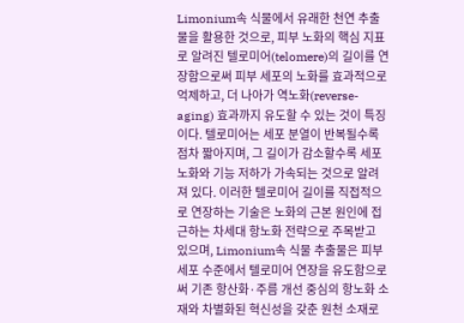Limonium속 식물에서 유래한 천연 추출물을 활용한 것으로, 피부 노화의 핵심 지표로 알려진 텔로미어(telomere)의 길이를 연장함으로써 피부 세포의 노화를 효과적으로 억제하고, 더 나아가 역노화(reverse-aging) 효과까지 유도할 수 있는 것이 특징이다. 텔로미어는 세포 분열이 반복될수록 점차 짧아지며, 그 길이가 감소할수록 세포 노화와 기능 저하가 가속되는 것으로 알려져 있다. 이러한 텔로미어 길이를 직접적으로 연장하는 기술은 노화의 근본 원인에 접근하는 차세대 항노화 전략으로 주목받고 있으며, Limonium속 식물 추출물은 피부 세포 수준에서 텔로미어 연장을 유도함으로써 기존 항산화·주름 개선 중심의 항노화 소재와 차별화된 혁신성을 갖춘 원천 소재로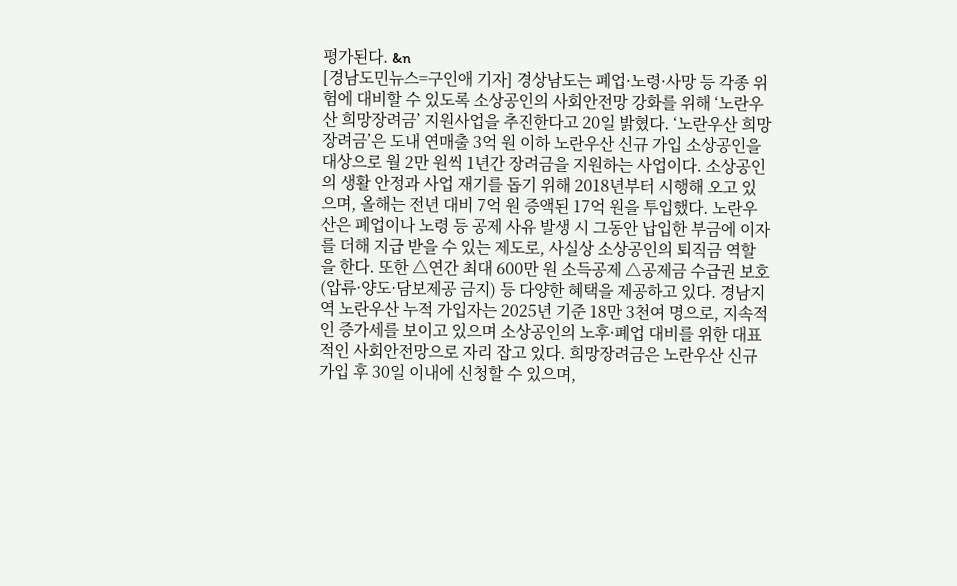평가된다. &n
[경남도민뉴스=구인애 기자] 경상남도는 폐업·노령·사망 등 각종 위험에 대비할 수 있도록 소상공인의 사회안전망 강화를 위해 ‘노란우산 희망장려금’ 지원사업을 추진한다고 20일 밝혔다. ‘노란우산 희망장려금’은 도내 연매출 3억 원 이하 노란우산 신규 가입 소상공인을 대상으로 월 2만 원씩 1년간 장려금을 지원하는 사업이다. 소상공인의 생활 안정과 사업 재기를 돕기 위해 2018년부터 시행해 오고 있으며, 올해는 전년 대비 7억 원 증액된 17억 원을 투입했다. 노란우산은 폐업이나 노령 등 공제 사유 발생 시 그동안 납입한 부금에 이자를 더해 지급 받을 수 있는 제도로, 사실상 소상공인의 퇴직금 역할을 한다. 또한 △연간 최대 600만 원 소득공제 △공제금 수급권 보호(압류·양도·담보제공 금지) 등 다양한 혜택을 제공하고 있다. 경남지역 노란우산 누적 가입자는 2025년 기준 18만 3천여 명으로, 지속적인 증가세를 보이고 있으며 소상공인의 노후·폐업 대비를 위한 대표적인 사회안전망으로 자리 잡고 있다. 희망장려금은 노란우산 신규 가입 후 30일 이내에 신청할 수 있으며,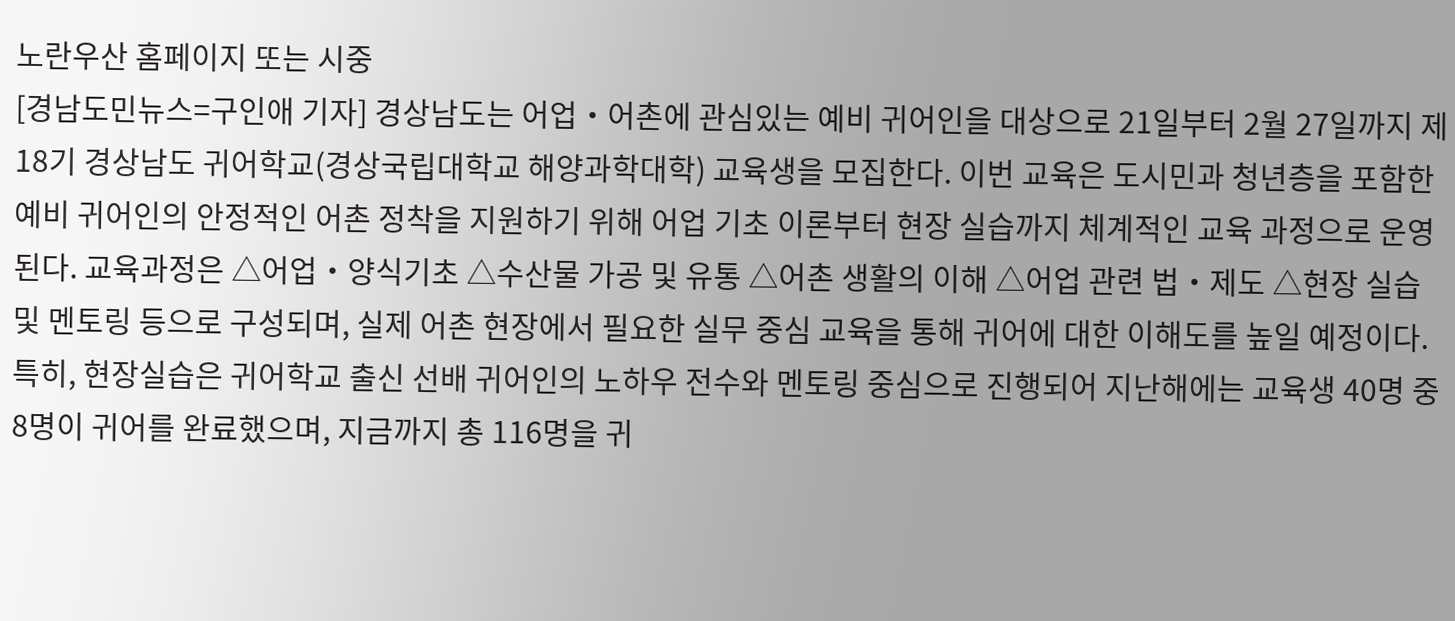노란우산 홈페이지 또는 시중
[경남도민뉴스=구인애 기자] 경상남도는 어업・어촌에 관심있는 예비 귀어인을 대상으로 21일부터 2월 27일까지 제18기 경상남도 귀어학교(경상국립대학교 해양과학대학) 교육생을 모집한다. 이번 교육은 도시민과 청년층을 포함한 예비 귀어인의 안정적인 어촌 정착을 지원하기 위해 어업 기초 이론부터 현장 실습까지 체계적인 교육 과정으로 운영된다. 교육과정은 △어업・양식기초 △수산물 가공 및 유통 △어촌 생활의 이해 △어업 관련 법・제도 △현장 실습 및 멘토링 등으로 구성되며, 실제 어촌 현장에서 필요한 실무 중심 교육을 통해 귀어에 대한 이해도를 높일 예정이다. 특히, 현장실습은 귀어학교 출신 선배 귀어인의 노하우 전수와 멘토링 중심으로 진행되어 지난해에는 교육생 40명 중 8명이 귀어를 완료했으며, 지금까지 총 116명을 귀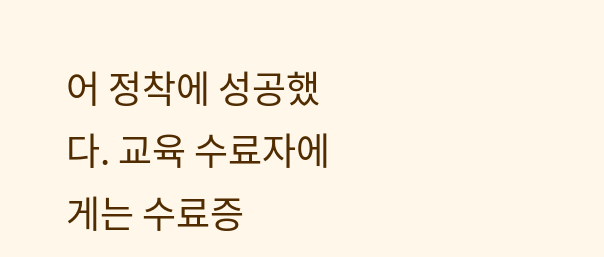어 정착에 성공했다. 교육 수료자에게는 수료증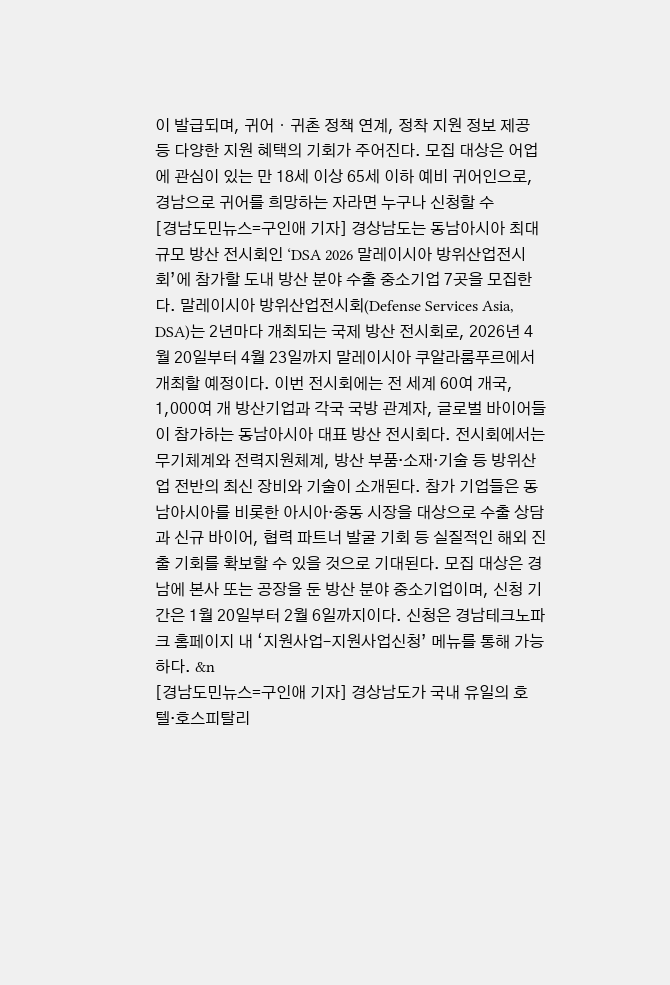이 발급되며, 귀어・귀촌 정책 연계, 정착 지원 정보 제공 등 다양한 지원 혜택의 기회가 주어진다. 모집 대상은 어업에 관심이 있는 만 18세 이상 65세 이하 예비 귀어인으로, 경남으로 귀어를 희망하는 자라면 누구나 신청할 수
[경남도민뉴스=구인애 기자] 경상남도는 동남아시아 최대 규모 방산 전시회인 ‘DSA 2026 말레이시아 방위산업전시회’에 참가할 도내 방산 분야 수출 중소기업 7곳을 모집한다. 말레이시아 방위산업전시회(Defense Services Asia, DSA)는 2년마다 개최되는 국제 방산 전시회로, 2026년 4월 20일부터 4월 23일까지 말레이시아 쿠알라룸푸르에서 개최할 예정이다. 이번 전시회에는 전 세계 60여 개국, 1,000여 개 방산기업과 각국 국방 관계자, 글로벌 바이어들이 참가하는 동남아시아 대표 방산 전시회다. 전시회에서는 무기체계와 전력지원체계, 방산 부품·소재·기술 등 방위산업 전반의 최신 장비와 기술이 소개된다. 참가 기업들은 동남아시아를 비롯한 아시아·중동 시장을 대상으로 수출 상담과 신규 바이어, 협력 파트너 발굴 기회 등 실질적인 해외 진출 기회를 확보할 수 있을 것으로 기대된다. 모집 대상은 경남에 본사 또는 공장을 둔 방산 분야 중소기업이며, 신청 기간은 1월 20일부터 2월 6일까지이다. 신청은 경남테크노파크 홈페이지 내 ‘지원사업–지원사업신청’ 메뉴를 통해 가능하다. &n
[경남도민뉴스=구인애 기자] 경상남도가 국내 유일의 호텔·호스피탈리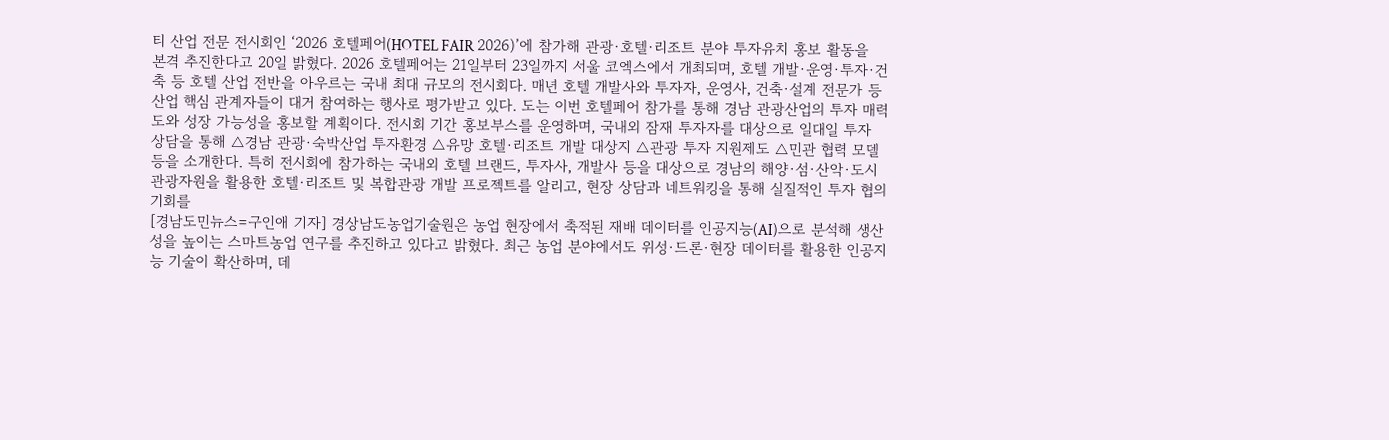티 산업 전문 전시회인 ‘2026 호텔페어(HOTEL FAIR 2026)’에 참가해 관광·호텔·리조트 분야 투자유치 홍보 활동을 본격 추진한다고 20일 밝혔다. 2026 호텔페어는 21일부터 23일까지 서울 코엑스에서 개최되며, 호텔 개발·운영·투자·건축 등 호텔 산업 전반을 아우르는 국내 최대 규모의 전시회다. 매년 호텔 개발사와 투자자, 운영사, 건축·설계 전문가 등 산업 핵심 관계자들이 대거 참여하는 행사로 평가받고 있다. 도는 이번 호텔페어 참가를 통해 경남 관광산업의 투자 매력도와 성장 가능성을 홍보할 계획이다. 전시회 기간 홍보부스를 운영하며, 국내외 잠재 투자자를 대상으로 일대일 투자 상담을 통해 △경남 관광·숙박산업 투자환경 △유망 호텔·리조트 개발 대상지 △관광 투자 지원제도 △민관 협력 모델 등을 소개한다. 특히 전시회에 참가하는 국내외 호텔 브랜드, 투자사, 개발사 등을 대상으로 경남의 해양·섬·산악·도시 관광자원을 활용한 호텔·리조트 및 복합관광 개발 프로젝트를 알리고, 현장 상담과 네트워킹을 통해 실질적인 투자 협의 기회를
[경남도민뉴스=구인애 기자] 경상남도농업기술원은 농업 현장에서 축적된 재배 데이터를 인공지능(AI)으로 분석해 생산성을 높이는 스마트농업 연구를 추진하고 있다고 밝혔다. 최근 농업 분야에서도 위성·드론·현장 데이터를 활용한 인공지능 기술이 확산하며, 데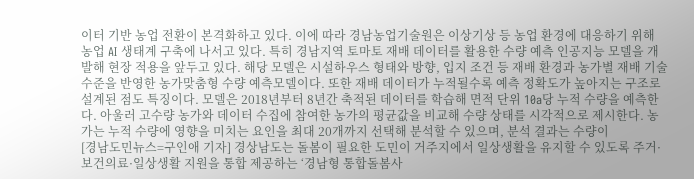이터 기반 농업 전환이 본격화하고 있다. 이에 따라 경남농업기술원은 이상기상 등 농업 환경에 대응하기 위해 농업 AI 생태계 구축에 나서고 있다. 특히 경남지역 토마토 재배 데이터를 활용한 수량 예측 인공지능 모델을 개발해 현장 적용을 앞두고 있다. 해당 모델은 시설하우스 형태와 방향, 입지 조건 등 재배 환경과 농가별 재배 기술 수준을 반영한 농가맞춤형 수량 예측모델이다. 또한 재배 데이터가 누적될수록 예측 정확도가 높아지는 구조로 설계된 점도 특징이다. 모델은 2018년부터 8년간 축적된 데이터를 학습해 면적 단위 10a당 누적 수량을 예측한다. 아울러 고수량 농가와 데이터 수집에 참여한 농가의 평균값을 비교해 수량 상태를 시각적으로 제시한다. 농가는 누적 수량에 영향을 미치는 요인을 최대 20개까지 선택해 분석할 수 있으며, 분석 결과는 수량이
[경남도민뉴스=구인애 기자] 경상남도는 돌봄이 필요한 도민이 거주지에서 일상생활을 유지할 수 있도록 주거·보건의료·일상생활 지원을 통합 제공하는 ‘경남형 통합돌봄사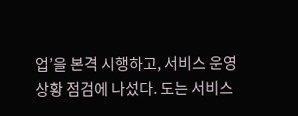업’을 본격 시행하고, 서비스 운영 상황 점검에 나섰다. 도는 서비스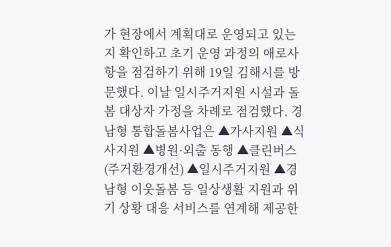가 현장에서 계획대로 운영되고 있는지 확인하고 초기 운영 과정의 애로사항을 점검하기 위해 19일 김해시를 방문했다. 이날 일시주거지원 시설과 돌봄 대상자 가정을 차례로 점검했다. 경남형 통합돌봄사업은 ▲가사지원 ▲식사지원 ▲병원·외출 동행 ▲클린버스(주거환경개선) ▲일시주거지원 ▲경남형 이웃돌봄 등 일상생활 지원과 위기 상황 대응 서비스를 연계해 제공한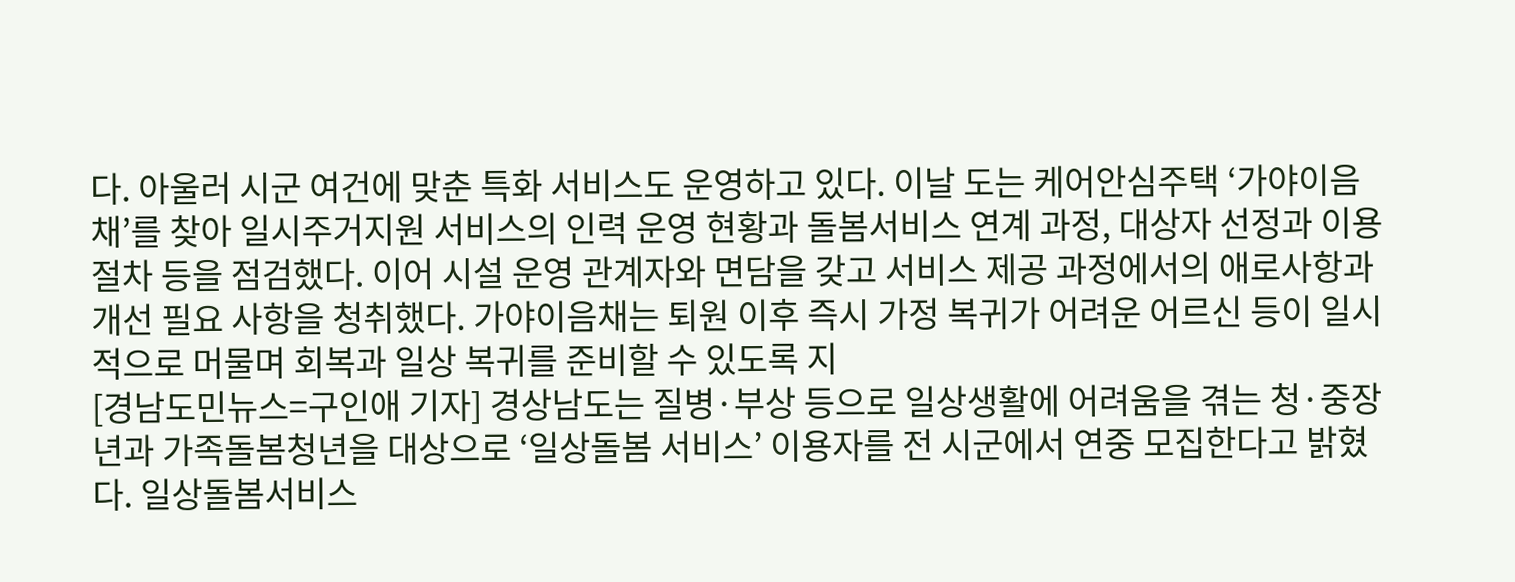다. 아울러 시군 여건에 맞춘 특화 서비스도 운영하고 있다. 이날 도는 케어안심주택 ‘가야이음채’를 찾아 일시주거지원 서비스의 인력 운영 현황과 돌봄서비스 연계 과정, 대상자 선정과 이용 절차 등을 점검했다. 이어 시설 운영 관계자와 면담을 갖고 서비스 제공 과정에서의 애로사항과 개선 필요 사항을 청취했다. 가야이음채는 퇴원 이후 즉시 가정 복귀가 어려운 어르신 등이 일시적으로 머물며 회복과 일상 복귀를 준비할 수 있도록 지
[경남도민뉴스=구인애 기자] 경상남도는 질병·부상 등으로 일상생활에 어려움을 겪는 청·중장년과 가족돌봄청년을 대상으로 ‘일상돌봄 서비스’ 이용자를 전 시군에서 연중 모집한다고 밝혔다. 일상돌봄서비스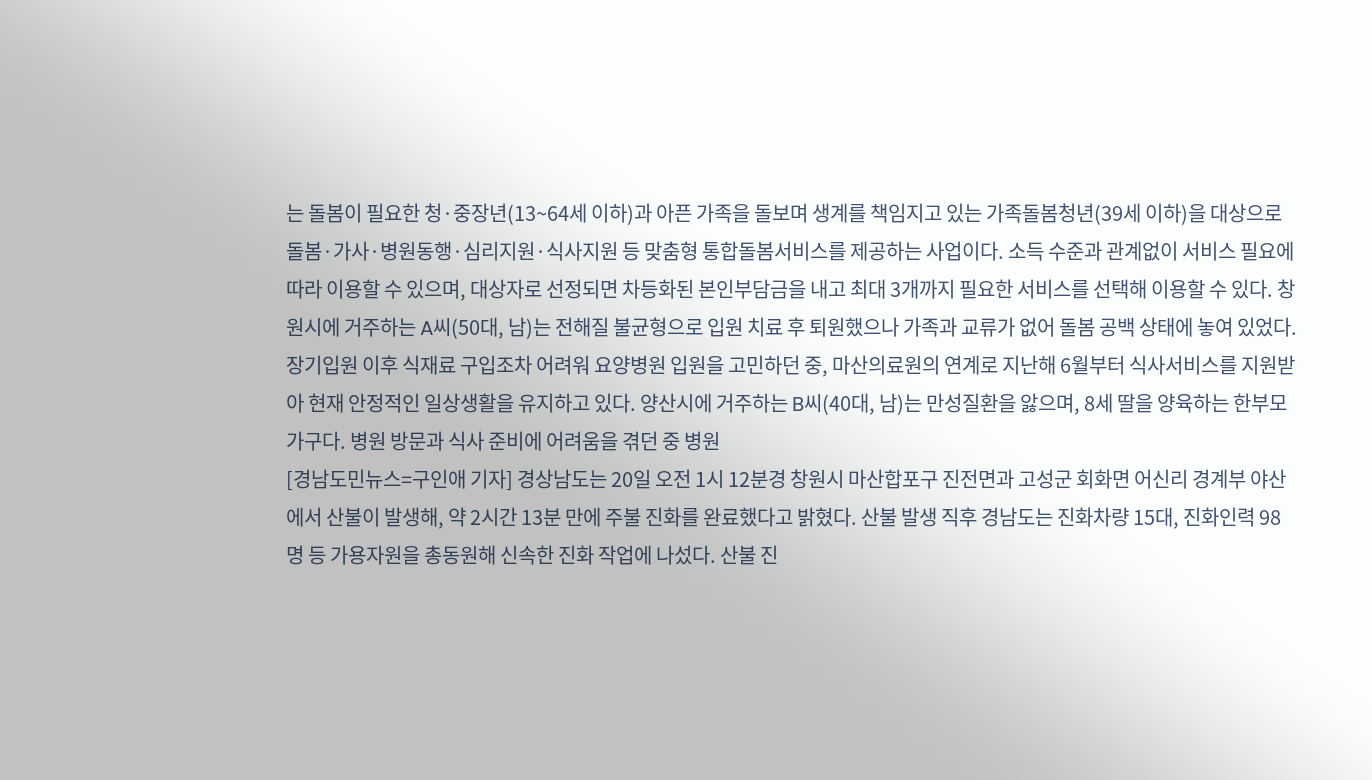는 돌봄이 필요한 청·중장년(13~64세 이하)과 아픈 가족을 돌보며 생계를 책임지고 있는 가족돌봄청년(39세 이하)을 대상으로 돌봄·가사·병원동행·심리지원·식사지원 등 맞춤형 통합돌봄서비스를 제공하는 사업이다. 소득 수준과 관계없이 서비스 필요에 따라 이용할 수 있으며, 대상자로 선정되면 차등화된 본인부담금을 내고 최대 3개까지 필요한 서비스를 선택해 이용할 수 있다. 창원시에 거주하는 A씨(50대, 남)는 전해질 불균형으로 입원 치료 후 퇴원했으나 가족과 교류가 없어 돌봄 공백 상태에 놓여 있었다. 장기입원 이후 식재료 구입조차 어려워 요양병원 입원을 고민하던 중, 마산의료원의 연계로 지난해 6월부터 식사서비스를 지원받아 현재 안정적인 일상생활을 유지하고 있다. 양산시에 거주하는 B씨(40대, 남)는 만성질환을 앓으며, 8세 딸을 양육하는 한부모 가구다. 병원 방문과 식사 준비에 어려움을 겪던 중 병원
[경남도민뉴스=구인애 기자] 경상남도는 20일 오전 1시 12분경 창원시 마산합포구 진전면과 고성군 회화면 어신리 경계부 야산에서 산불이 발생해, 약 2시간 13분 만에 주불 진화를 완료했다고 밝혔다. 산불 발생 직후 경남도는 진화차량 15대, 진화인력 98명 등 가용자원을 총동원해 신속한 진화 작업에 나섰다. 산불 진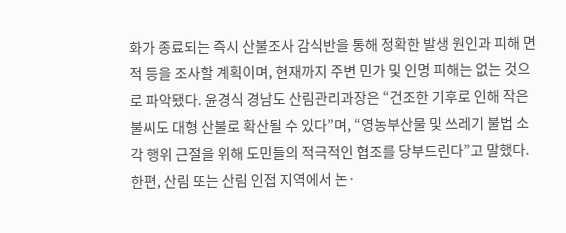화가 종료되는 즉시 산불조사 감식반을 통해 정확한 발생 원인과 피해 면적 등을 조사할 계획이며, 현재까지 주변 민가 및 인명 피해는 없는 것으로 파악됐다. 윤경식 경남도 산림관리과장은 “건조한 기후로 인해 작은 불씨도 대형 산불로 확산될 수 있다”며, “영농부산물 및 쓰레기 불법 소각 행위 근절을 위해 도민들의 적극적인 협조를 당부드린다”고 말했다. 한편, 산림 또는 산림 인접 지역에서 논·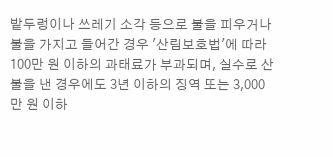밭두렁이나 쓰레기 소각 등으로 불을 피우거나 불을 가지고 들어간 경우 '산림보호법'에 따라 100만 원 이하의 과태료가 부과되며, 실수로 산불을 낸 경우에도 3년 이하의 징역 또는 3,000만 원 이하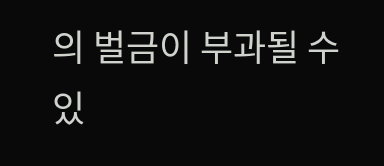의 벌금이 부과될 수 있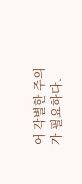어 각별한 주의가 필요하다.